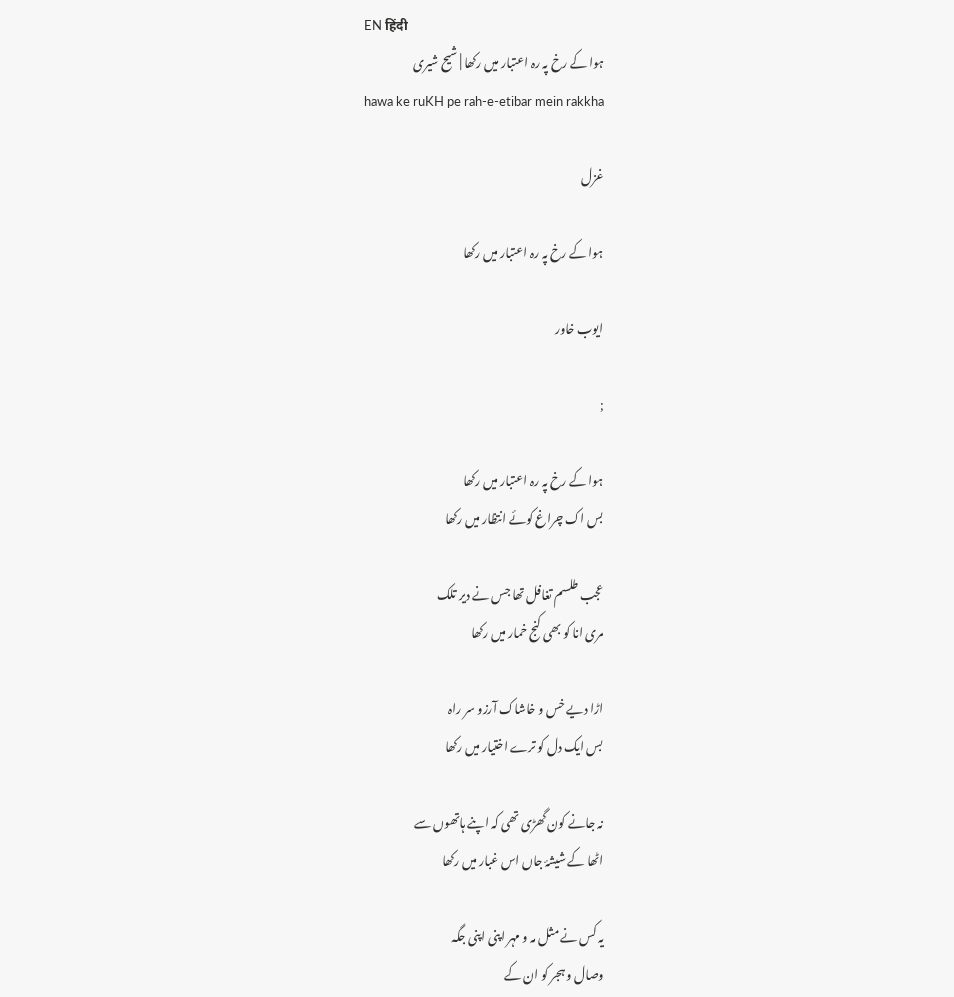EN हिंदी
ہوا کے رخ پہ رہ اعتبار میں رکھا | شیح شیری
hawa ke ruKH pe rah-e-etibar mein rakkha

غزل

ہوا کے رخ پہ رہ اعتبار میں رکھا

ایوب خاور

;

ہوا کے رخ پہ رہ اعتبار میں رکھا
بس اک چراغ کوئے انتظار میں رکھا

عجب طلسم تغافل تھا جس نے دیر تلک
مری انا کو بھی کنج خمار میں رکھا

اڑا دیے خس و خاشاک آرزو سر راہ
بس ایک دل کو ترے اختیار میں رکھا

نہ جانے کون گھڑی تھی کہ اپنے ہاتھوں سے
اٹھا کے شیشۂ جاں اس غبار میں رکھا

یہ کس نے مثل مہ و مہر اپنی اپنی جگہ
وصال و ہجر کو ان کے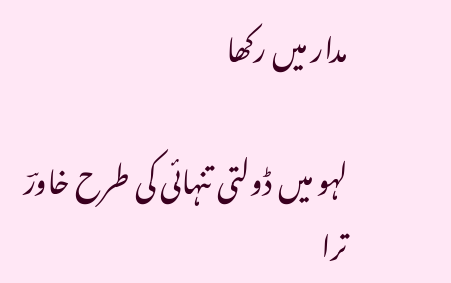مدار میں رکھا

لہو میں ڈولتی تنہائی کی طرح خاورؔ
ترا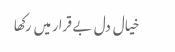خیال دل بے قرار میں رکھا